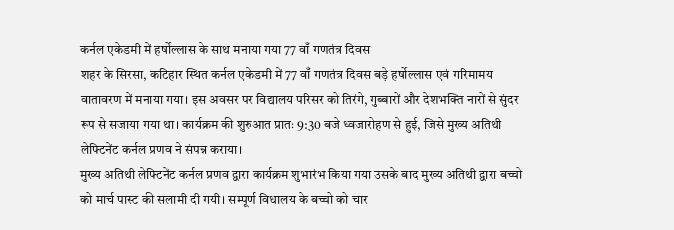कर्नल एकेडमी में हर्षोल्लास के साथ मनाया गया 77 वाँ गणतंत्र दिवस
शहर के सिरसा, कटिहार स्थित कर्नल एकेडमी में 77 वाँ गणतंत्र दिवस बड़े हर्षोल्लास एवं गरिमामय वातावरण में मनाया गया। इस अवसर पर विद्यालय परिसर को तिरंगे, गुब्बारों और देशभक्ति नारों से सुंदर रूप से सजाया गया था। कार्यक्रम की शुरुआत प्रातः 9:30 बजे ध्वजारोहण से हुई, जिसे मुख्य अतिथी लेफ्टिनेंट कर्नल प्रणव ने संपन्न कराया।
मुख्य अतिथी लेफ्टिनेंट कर्नल प्रणव द्वारा कार्यक्रम शुभारंभ किया गया उसके बाद मुख्य अतिथी द्वारा बच्चो को मार्च पास्ट की सलामी दी गयी। सम्पूर्ण विधालय के बच्चो को चार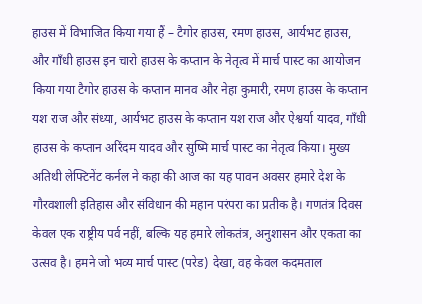हाउस में विभाजित किया गया हैं – टैगोर हाउस, रमण हाउस, आर्यभट हाउस, और गाँधी हाउस इन चारो हाउस के कप्तान के नेतृत्व में मार्च पास्ट का आयोजन किया गया टैगोर हाउस के कप्तान मानव और नेहा कुमारी, रमण हाउस के कप्तान यश राज और संध्या, आर्यभट हाउस के कप्तान यश राज और ऐश्वर्या यादव, गाँधी हाउस के कप्तान अरिंदम यादव और सुष्मि मार्च पास्ट का नेतृत्व किया। मुख्य अतिथी लेफ्टिनेंट कर्नल ने कहा की आज का यह पावन अवसर हमारे देश के गौरवशाली इतिहास और संविधान की महान परंपरा का प्रतीक है। गणतंत्र दिवस केवल एक राष्ट्रीय पर्व नहीं, बल्कि यह हमारे लोकतंत्र, अनुशासन और एकता का उत्सव है। हमने जो भव्य मार्च पास्ट (परेड) देखा, वह केवल कदमताल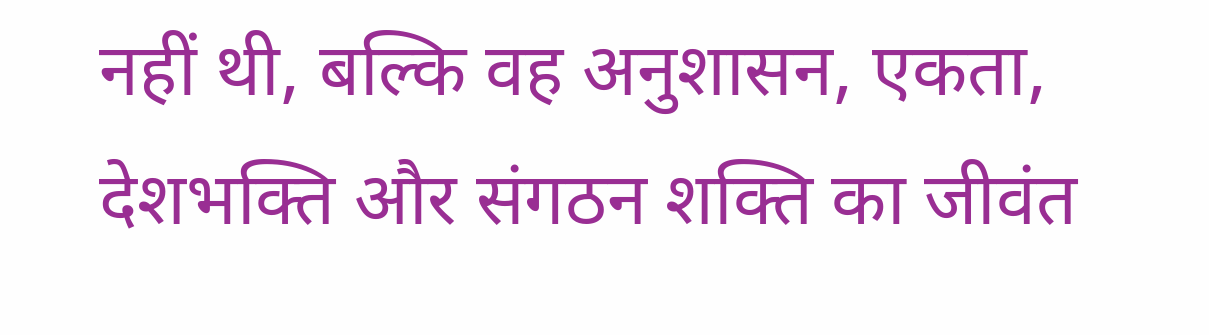नहीं थी, बल्कि वह अनुशासन, एकता, देशभक्ति और संगठन शक्ति का जीवंत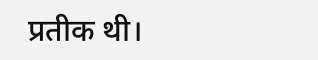प्रतीक थी।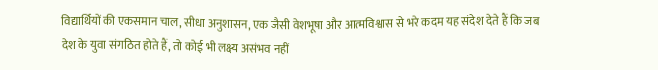विद्यार्थियों की एकसमान चाल, सीधा अनुशासन, एक जैसी वेशभूषा और आत्मविश्वास से भरे कदम यह संदेश देते हैं कि जब देश के युवा संगठित होते हैं, तो कोई भी लक्ष्य असंभव नहीं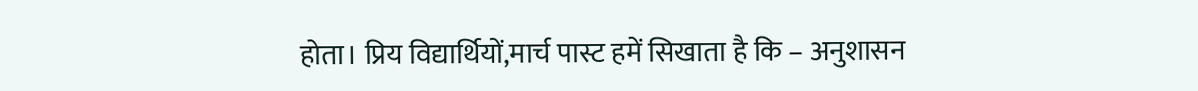होता। प्रिय विद्यार्थियों,मार्च पास्ट हमें सिखाता है कि – अनुशासन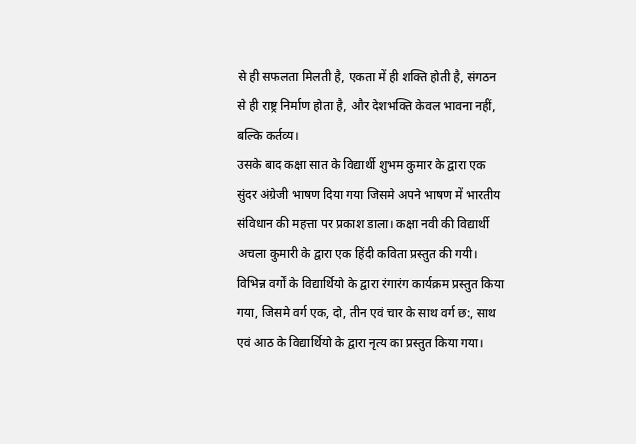से ही सफलता मिलती है, एकता में ही शक्ति होती है, संगठन से ही राष्ट्र निर्माण होता है, और देशभक्ति केवल भावना नहीं, बल्कि कर्तव्य।
उसके बाद कक्षा सात के विद्यार्थी शुभम कुमार के द्वारा एक सुंदर अंग्रेजी भाषण दिया गया जिसमे अपने भाषण में भारतीय संविधान की महत्ता पर प्रकाश डाला। कक्षा नवी की विद्यार्थी अचला कुमारी के द्वारा एक हिंदी कविता प्रस्तुत की गयी। विभिन्न वर्गों के विद्यार्थियो के द्वारा रंगारंग कार्यक्रम प्रस्तुत किया गया, जिसमे वर्ग एक, दो, तीन एवं चार के साथ वर्ग छ:, साथ एवं आठ के विद्यार्थियो के द्वारा नृत्य का प्रस्तुत किया गया।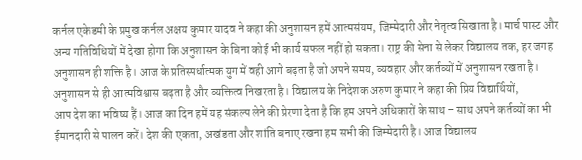कर्नल एकेडमी के प्रमुख कर्नल अक्षय कुमार यादव ने कहा की अनुशासन हमें आत्मसंयम, जिम्मेदारी और नेतृत्व सिखाता है। मार्च पास्ट और अन्य गतिविधियों में देखा होगा कि अनुशासन के बिना कोई भी कार्य सफल नहीं हो सकता। राष्ट्र की सेना से लेकर विद्यालय तक, हर जगह अनुशासन ही शक्ति है। आज के प्रतिस्पर्धात्मक युग में वही आगे बढ़ता है जो अपने समय, व्यवहार और कर्तव्यों में अनुशासन रखता है। अनुशासन से ही आत्मविश्वास बढ़ता है और व्यक्तित्व निखरता है। विद्यालय के निदेशक अरुण कुमार ने कहा की प्रिय विद्यार्थियों,
आप देश का भविष्य हैं। आज का दिन हमें यह संकल्प लेने की प्रेरणा देता है कि हम अपने अधिकारों के साथ – साथ अपने कर्तव्यों का भी ईमानदारी से पालन करें। देश की एकता, अखंडता और शांति बनाए रखना हम सभी की जिम्मेदारी है। आज विद्यालय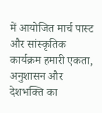में आयोजित मार्च पास्ट और सांस्कृतिक कार्यक्रम हमारी एकता, अनुशासन और देशभक्ति का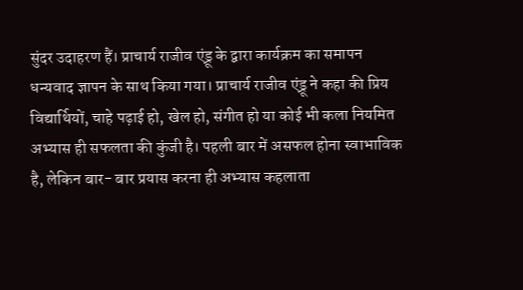सुंदर उदाहरण हैं। प्राचार्य राजीव एंड्रू के द्वारा कार्यक्रम का समापन धन्यवाद ज्ञापन के साथ किया गया। प्राचार्य राजीव एंड्रू ने कहा की प्रिय विद्यार्थियों, चाहे पढ़ाई हो, खेल हो, संगीत हो या कोई भी कला नियमित अभ्यास ही सफलता की कुंजी है। पहली बार में असफल होना स्वाभाविक है, लेकिन बार- बार प्रयास करना ही अभ्यास कहलाता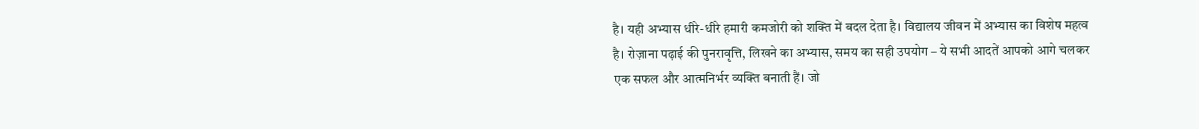है। यही अभ्यास धीरे-धीरे हमारी कमजोरी को शक्ति में बदल देता है। विद्यालय जीवन में अभ्यास का विशेष महत्व है। रोज़ाना पढ़ाई की पुनरावृत्ति, लिखने का अभ्यास, समय का सही उपयोग – ये सभी आदतें आपको आगे चलकर एक सफल और आत्मनिर्भर व्यक्ति बनाती हैं। जो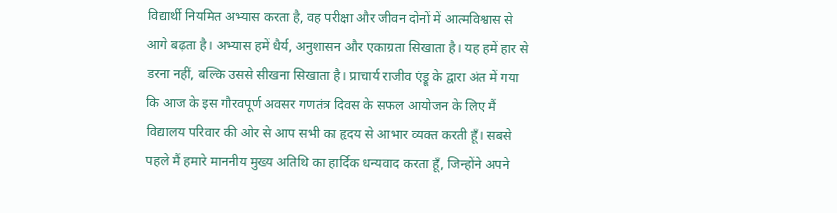विद्यार्थी नियमित अभ्यास करता है, वह परीक्षा और जीवन दोनों में आत्मविश्वास से आगे बढ़ता है। अभ्यास हमें धैर्य, अनुशासन और एकाग्रता सिखाता है। यह हमें हार से डरना नहीं, बल्कि उससे सीखना सिखाता है। प्राचार्य राजीव एंड्रू के द्वारा अंत में गया कि आज के इस गौरवपूर्ण अवसर गणतंत्र दिवस के सफल आयोजन के लिए मैं विद्यालय परिवार की ओर से आप सभी का हृदय से आभार व्यक्त करती हूँ। सबसे पहले मैं हमारे माननीय मुख्य अतिथि का हार्दिक धन्यवाद करता हूँ, जिन्होंने अपने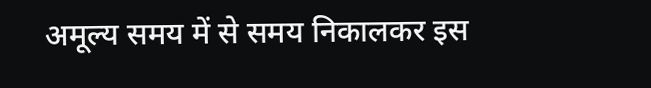अमूल्य समय में से समय निकालकर इस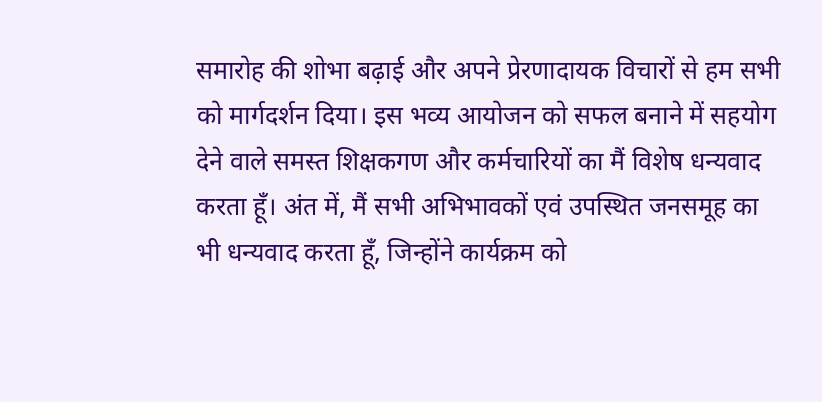समारोह की शोभा बढ़ाई और अपने प्रेरणादायक विचारों से हम सभी को मार्गदर्शन दिया। इस भव्य आयोजन को सफल बनाने में सहयोग देने वाले समस्त शिक्षकगण और कर्मचारियों का मैं विशेष धन्यवाद करता हूँ। अंत में, मैं सभी अभिभावकों एवं उपस्थित जनसमूह का भी धन्यवाद करता हूँ, जिन्होंने कार्यक्रम को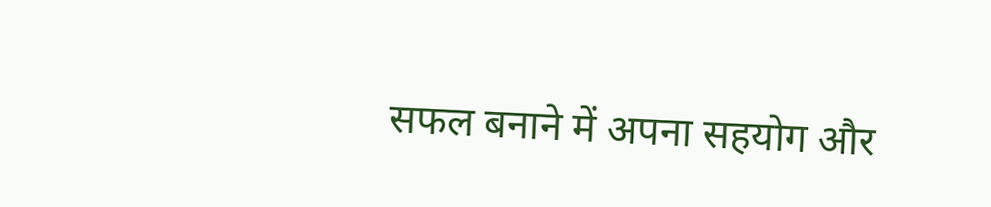सफल बनाने में अपना सहयोग और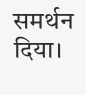समर्थन दिया।